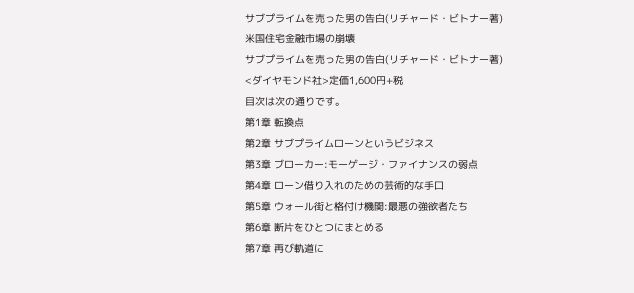サブプライムを売った男の告白(リチャード・ビトナー著)
米国住宅金融市場の崩壊
サブプライムを売った男の告白(リチャード・ビトナー著)
<ダイヤモンド社>定価1,600円+税
目次は次の通りです。
第1章 転換点
第2章 サブプライムローンというビジネス
第3章 ブローカー:モーゲージ・ファイナンスの弱点
第4章 ローン借り入れのための芸術的な手口
第5章 ウォール街と格付け機関:最悪の強欲者たち
第6章 断片をひとつにまとめる
第7章 再び軌道に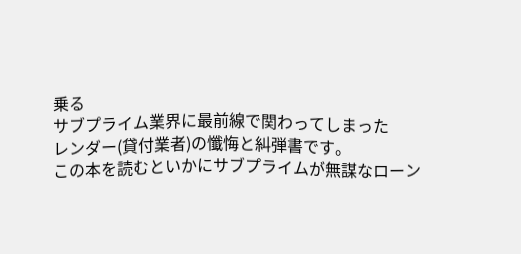乗る
サブプライム業界に最前線で関わってしまった
レンダー(貸付業者)の懺悔と糾弾書です。
この本を読むといかにサブプライムが無謀なローン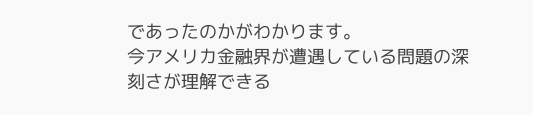であったのかがわかります。
今アメリカ金融界が遭遇している問題の深刻さが理解できる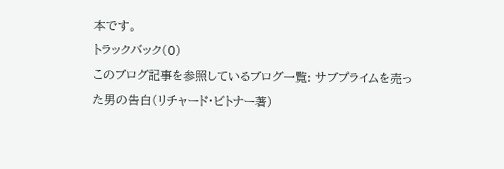本です。
トラックバック(0)
このブログ記事を参照しているブログ一覧: サブプライムを売った男の告白(リチャード・ビトナー著)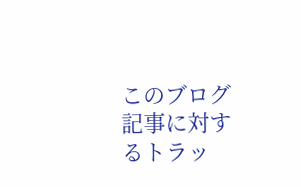このブログ記事に対するトラッ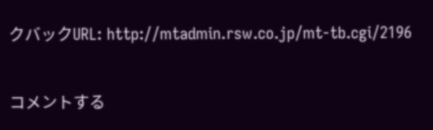クバックURL: http://mtadmin.rsw.co.jp/mt-tb.cgi/2196

コメントする